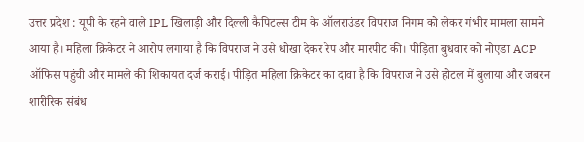उत्तर प्रदेश : यूपी के रहने वाले IPL खिलाड़ी और दिल्ली कैपिटल्स टीम के ऑलराउंडर विपराज निगम को लेकर गंभीर मामला सामने आया है। महिला क्रिकेटर ने आरोप लगाया है कि विपराज ने उसे धोखा देकर रेप और मारपीट की। पीड़िता बुधवार को नोएडा ACP ऑफिस पहुंची और मामले की शिकायत दर्ज कराई। पीड़ित महिला क्रिकेटर का दावा है कि विपराज ने उसे होटल में बुलाया और जबरन शारीरिक संबंध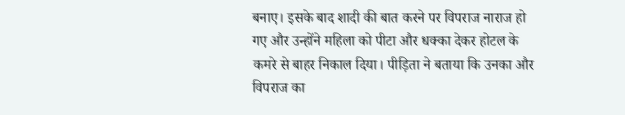बनाए। इसके बाद शादी की बात करने पर विपराज नाराज हो गए और उन्होंने महिला को पीटा और धक्का देकर होटल के कमरे से बाहर निकाल दिया। पीड़िता ने बताया कि उनका और विपराज का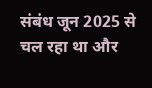संबंध जून 2025 से चल रहा था और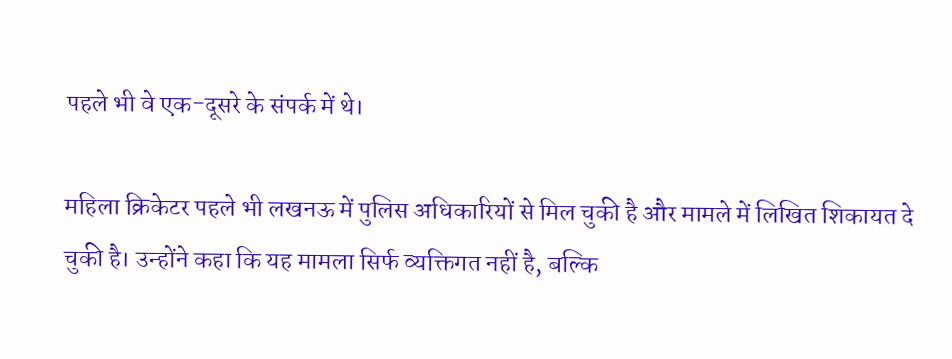पहले भी वे एक-दूसरे के संपर्क में थे।

महिला क्रिकेटर पहले भी लखनऊ में पुलिस अधिकारियों से मिल चुकी है और मामले में लिखित शिकायत दे चुकी है। उन्होंने कहा कि यह मामला सिर्फ व्यक्तिगत नहीं है, बल्कि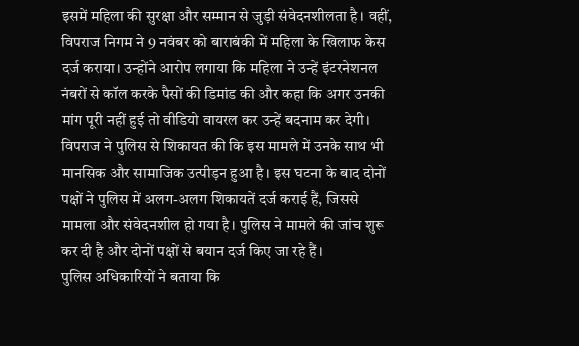इसमें महिला की सुरक्षा और सम्मान से जुड़ी संवेदनशीलता है। वहीं, विपराज निगम ने 9 नवंबर को बाराबंकी में महिला के खिलाफ केस दर्ज कराया। उन्होंने आरोप लगाया कि महिला ने उन्हें इंटरनेशनल नंबरों से कॉल करके पैसों की डिमांड की और कहा कि अगर उनकी मांग पूरी नहीं हुई तो वीडियो वायरल कर उन्हें बदनाम कर देगी। विपराज ने पुलिस से शिकायत की कि इस मामले में उनके साथ भी मानसिक और सामाजिक उत्पीड़न हुआ है। इस घटना के बाद दोनों पक्षों ने पुलिस में अलग-अलग शिकायतें दर्ज कराई हैं, जिससे मामला और संवेदनशील हो गया है। पुलिस ने मामले की जांच शुरू कर दी है और दोनों पक्षों से बयान दर्ज किए जा रहे हैं।
पुलिस अधिकारियों ने बताया कि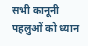सभी कानूनी पहलुओं को ध्यान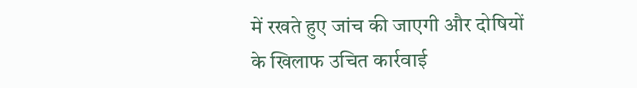में रखते हुए जांच की जाएगी और दोषियों के खिलाफ उचित कार्रवाई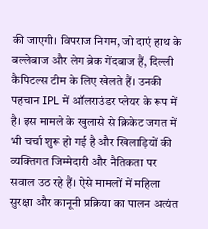की जाएगी। विपराज निगम, जो दाएं हाथ के बल्लेबाज और लेग ब्रेक गेंदबाज हैं, दिल्ली कैपिटल्स टीम के लिए खेलते हैं। उनकी पहचान IPL में ऑलराउंडर प्लेयर के रूप में है। इस मामले के खुलासे से क्रिकेट जगत में भी चर्चा शुरू हो गई है और खिलाड़ियों की व्यक्तिगत जिम्मेदारी और नैतिकता पर सवाल उठ रहे हैं। ऐसे मामलों में महिला सुरक्षा और कानूनी प्रक्रिया का पालन अत्यंत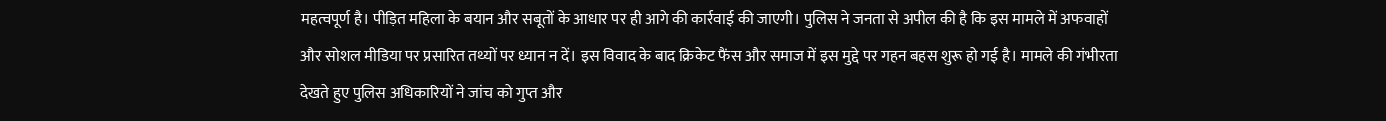महत्वपूर्ण है। पीड़ित महिला के बयान और सबूतों के आधार पर ही आगे की कार्रवाई की जाएगी। पुलिस ने जनता से अपील की है कि इस मामले में अफवाहों और सोशल मीडिया पर प्रसारित तथ्यों पर ध्यान न दें। इस विवाद के बाद क्रिकेट फैंस और समाज में इस मुद्दे पर गहन बहस शुरू हो गई है। मामले की गंभीरता देखते हुए पुलिस अधिकारियों ने जांच को गुप्त और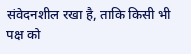संवेदनशील रखा है, ताकि किसी भी पक्ष को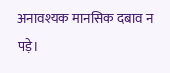अनावश्यक मानसिक दबाव न पड़े।